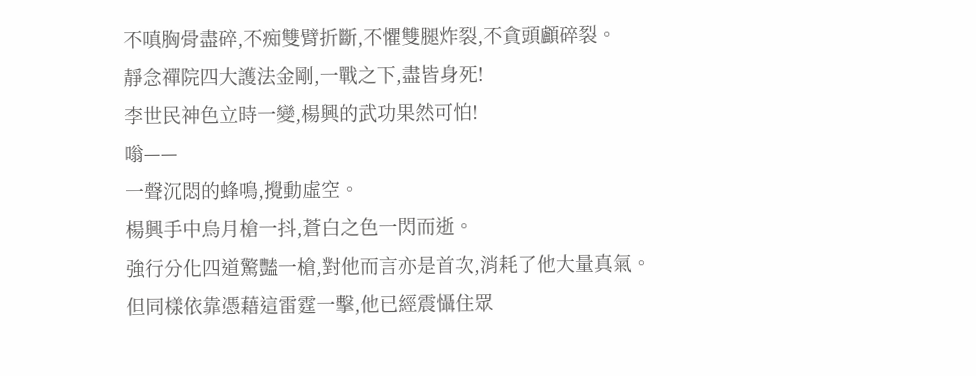不嗔胸骨盡碎,不痴雙臂折斷,不懼雙腿炸裂,不貪頭顱碎裂。
靜念禪院四大護法金剛,一戰之下,盡皆身死!
李世民神色立時一變,楊興的武功果然可怕!
嗡——
一聲沉悶的蜂鳴,攪動虛空。
楊興手中烏月槍一抖,蒼白之色一閃而逝。
強行分化四道驚豔一槍,對他而言亦是首次,消耗了他大量真氣。
但同樣依靠憑藉這雷霆一擊,他已經震懾住眾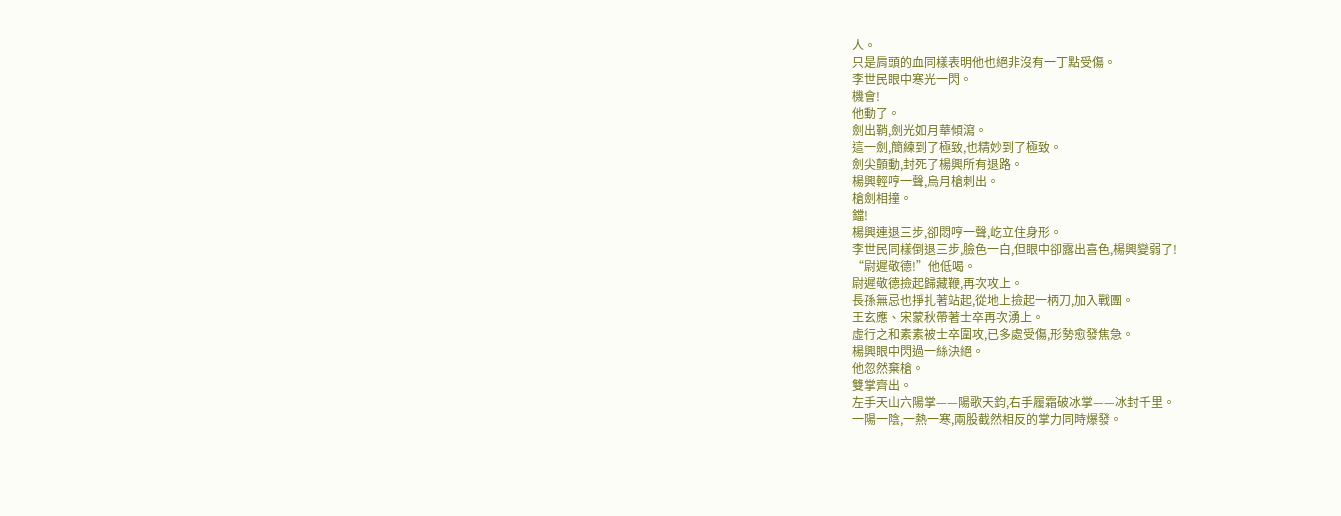人。
只是肩頭的血同樣表明他也絕非沒有一丁點受傷。
李世民眼中寒光一閃。
機會!
他動了。
劍出鞘,劍光如月華傾瀉。
這一劍,簡練到了極致,也精妙到了極致。
劍尖顫動,封死了楊興所有退路。
楊興輕哼一聲,烏月槍刺出。
槍劍相撞。
鐺!
楊興連退三步,卻悶哼一聲,屹立住身形。
李世民同樣倒退三步,臉色一白,但眼中卻露出喜色,楊興變弱了!
“尉遲敬德!”他低喝。
尉遲敬德撿起歸藏鞭,再次攻上。
長孫無忌也掙扎著站起,從地上撿起一柄刀,加入戰團。
王玄應、宋蒙秋帶著士卒再次湧上。
虛行之和素素被士卒圍攻,已多處受傷,形勢愈發焦急。
楊興眼中閃過一絲決絕。
他忽然棄槍。
雙掌齊出。
左手天山六陽掌——陽歌天鈞,右手履霜破冰掌——冰封千里。
一陽一陰,一熱一寒,兩股截然相反的掌力同時爆發。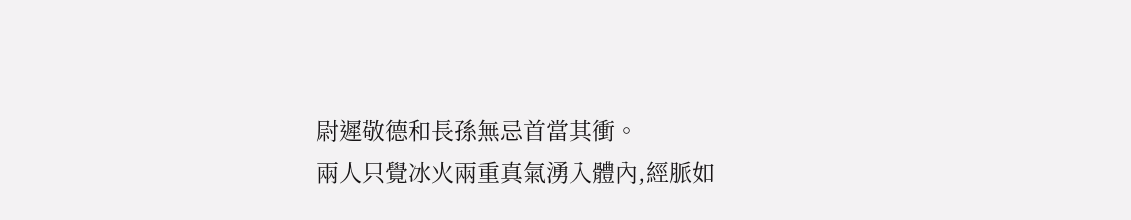尉遲敬德和長孫無忌首當其衝。
兩人只覺冰火兩重真氣湧入體內,經脈如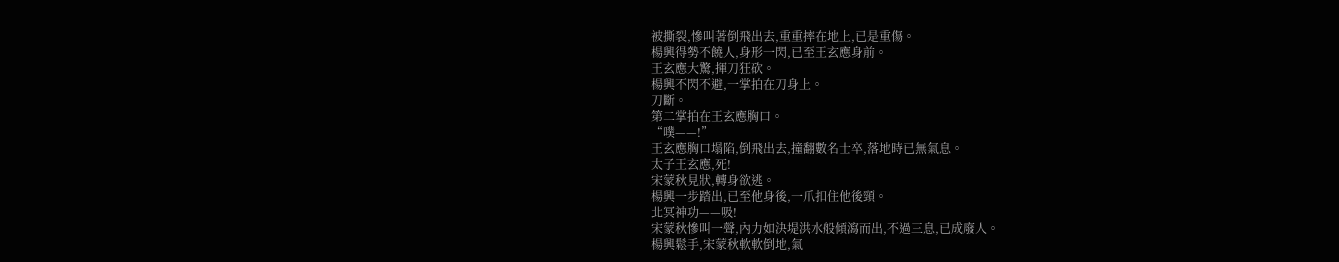被撕裂,慘叫著倒飛出去,重重摔在地上,已是重傷。
楊興得勢不饒人,身形一閃,已至王玄應身前。
王玄應大驚,揮刀狂砍。
楊興不閃不避,一掌拍在刀身上。
刀斷。
第二掌拍在王玄應胸口。
“噗——!”
王玄應胸口塌陷,倒飛出去,撞翻數名士卒,落地時已無氣息。
太子王玄應,死!
宋蒙秋見狀,轉身欲逃。
楊興一步踏出,已至他身後,一爪扣住他後頸。
北冥神功——吸!
宋蒙秋慘叫一聲,內力如決堤洪水般傾瀉而出,不過三息,已成廢人。
楊興鬆手,宋蒙秋軟軟倒地,氣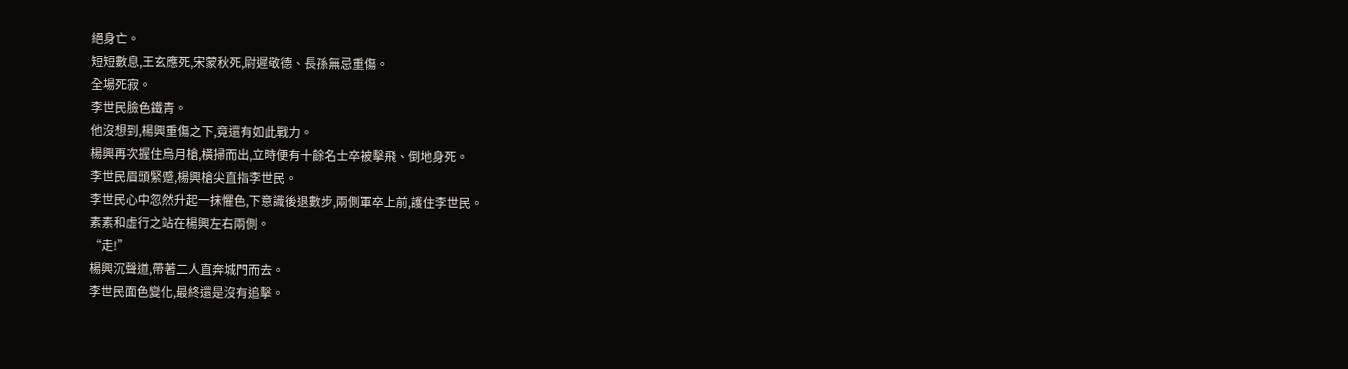絕身亡。
短短數息,王玄應死,宋蒙秋死,尉遲敬德、長孫無忌重傷。
全場死寂。
李世民臉色鐵青。
他沒想到,楊興重傷之下,竟還有如此戰力。
楊興再次握住烏月槍,橫掃而出,立時便有十餘名士卒被擊飛、倒地身死。
李世民眉頭緊蹙,楊興槍尖直指李世民。
李世民心中忽然升起一抹懼色,下意識後退數步,兩側軍卒上前,護住李世民。
素素和虛行之站在楊興左右兩側。
“走!”
楊興沉聲道,帶著二人直奔城門而去。
李世民面色變化,最終還是沒有追擊。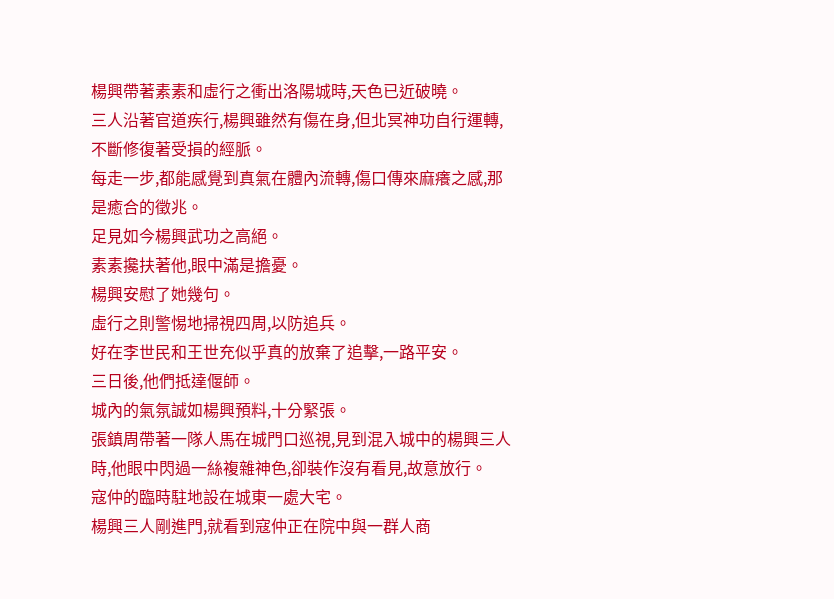楊興帶著素素和虛行之衝出洛陽城時,天色已近破曉。
三人沿著官道疾行,楊興雖然有傷在身,但北冥神功自行運轉,不斷修復著受損的經脈。
每走一步,都能感覺到真氣在體內流轉,傷口傳來麻癢之感,那是癒合的徵兆。
足見如今楊興武功之高絕。
素素攙扶著他,眼中滿是擔憂。
楊興安慰了她幾句。
虛行之則警惕地掃視四周,以防追兵。
好在李世民和王世充似乎真的放棄了追擊,一路平安。
三日後,他們抵達偃師。
城內的氣氛誠如楊興預料,十分緊張。
張鎮周帶著一隊人馬在城門口巡視,見到混入城中的楊興三人時,他眼中閃過一絲複雜神色,卻裝作沒有看見,故意放行。
寇仲的臨時駐地設在城東一處大宅。
楊興三人剛進門,就看到寇仲正在院中與一群人商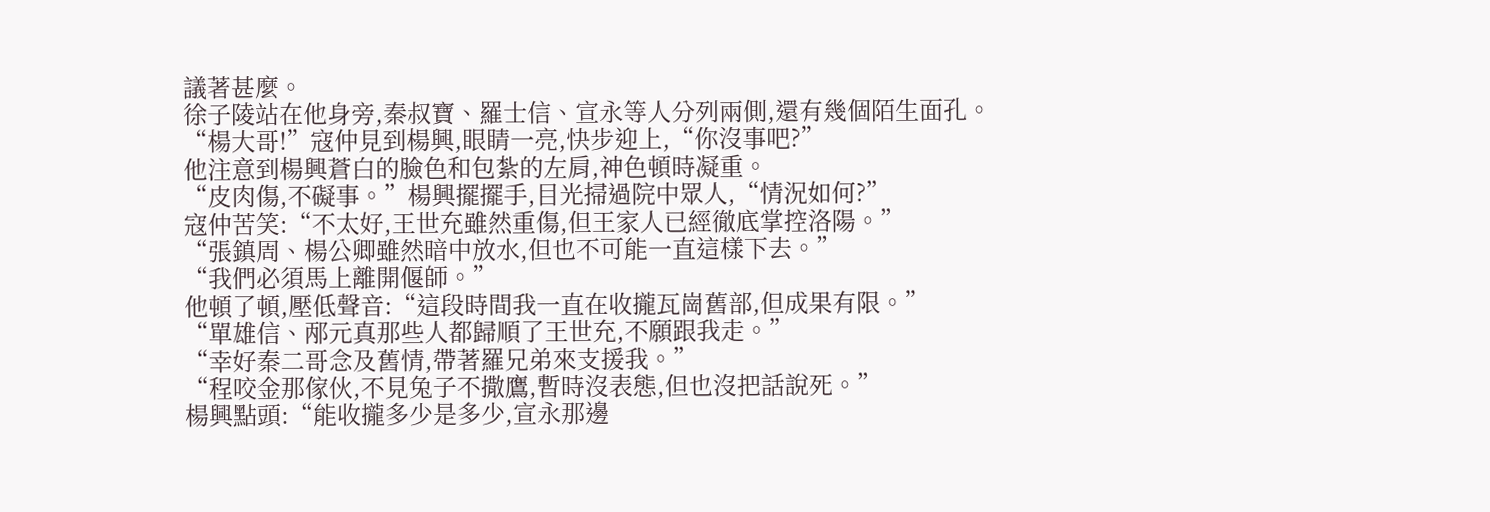議著甚麼。
徐子陵站在他身旁,秦叔寶、羅士信、宣永等人分列兩側,還有幾個陌生面孔。
“楊大哥!”寇仲見到楊興,眼睛一亮,快步迎上,“你沒事吧?”
他注意到楊興蒼白的臉色和包紮的左肩,神色頓時凝重。
“皮肉傷,不礙事。”楊興擺擺手,目光掃過院中眾人,“情況如何?”
寇仲苦笑:“不太好,王世充雖然重傷,但王家人已經徹底掌控洛陽。”
“張鎮周、楊公卿雖然暗中放水,但也不可能一直這樣下去。”
“我們必須馬上離開偃師。”
他頓了頓,壓低聲音:“這段時間我一直在收攏瓦崗舊部,但成果有限。”
“單雄信、邴元真那些人都歸順了王世充,不願跟我走。”
“幸好秦二哥念及舊情,帶著羅兄弟來支援我。”
“程咬金那傢伙,不見兔子不撒鷹,暫時沒表態,但也沒把話說死。”
楊興點頭:“能收攏多少是多少,宣永那邊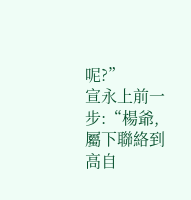呢?”
宣永上前一步:“楊爺,屬下聯絡到高自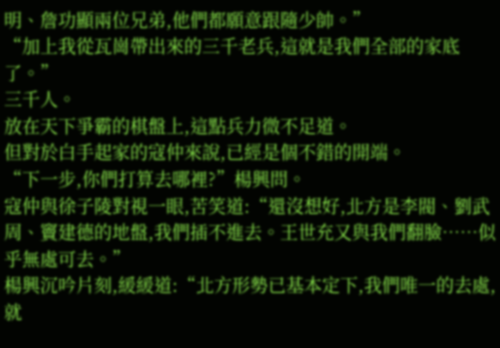明、詹功顯兩位兄弟,他們都願意跟隨少帥。”
“加上我從瓦崗帶出來的三千老兵,這就是我們全部的家底了。”
三千人。
放在天下爭霸的棋盤上,這點兵力微不足道。
但對於白手起家的寇仲來說,已經是個不錯的開端。
“下一步,你們打算去哪裡?”楊興問。
寇仲與徐子陵對視一眼,苦笑道:“還沒想好,北方是李閥、劉武周、竇建德的地盤,我們插不進去。王世充又與我們翻臉……似乎無處可去。”
楊興沉吟片刻,緩緩道:“北方形勢已基本定下,我們唯一的去處,就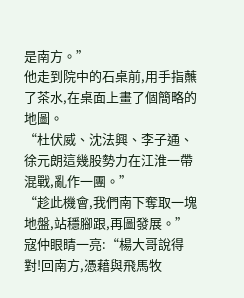是南方。”
他走到院中的石桌前,用手指蘸了茶水,在桌面上畫了個簡略的地圖。
“杜伏威、沈法興、李子通、徐元朗這幾股勢力在江淮一帶混戰,亂作一團。”
“趁此機會,我們南下奪取一塊地盤,站穩腳跟,再圖發展。”
寇仲眼睛一亮:“楊大哥說得對!回南方,憑藉與飛馬牧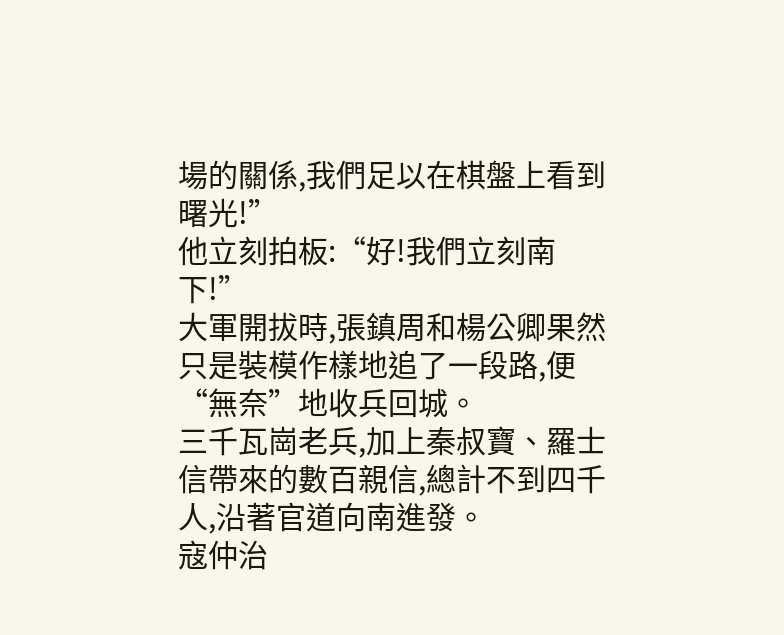場的關係,我們足以在棋盤上看到曙光!”
他立刻拍板:“好!我們立刻南下!”
大軍開拔時,張鎮周和楊公卿果然只是裝模作樣地追了一段路,便“無奈”地收兵回城。
三千瓦崗老兵,加上秦叔寶、羅士信帶來的數百親信,總計不到四千人,沿著官道向南進發。
寇仲治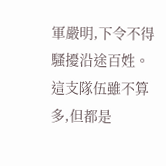軍嚴明,下令不得騷擾沿途百姓。
這支隊伍雖不算多,但都是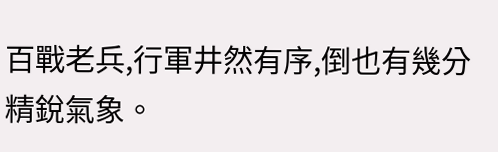百戰老兵,行軍井然有序,倒也有幾分精銳氣象。